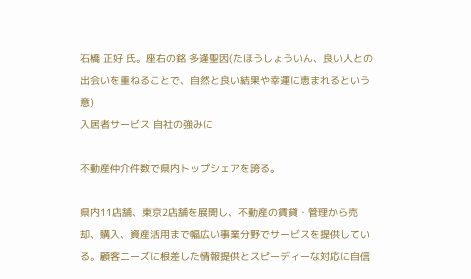石橋 正好 氏。座右の銘 多逢聖因(たほうしょういん、良い人との出会いを重ねることで、自然と良い結果や幸運に恵まれるという意)
入居者サービス 自社の強みに

不動産仲介件数で県内トップシェアを誇る。

県内11店舗、東京2店舗を展開し、不動産の賃貸・管理から売却、購入、資産活用まで幅広い事業分野でサービスを提供している。顧客ニーズに根差した情報提供とスピーディーな対応に自信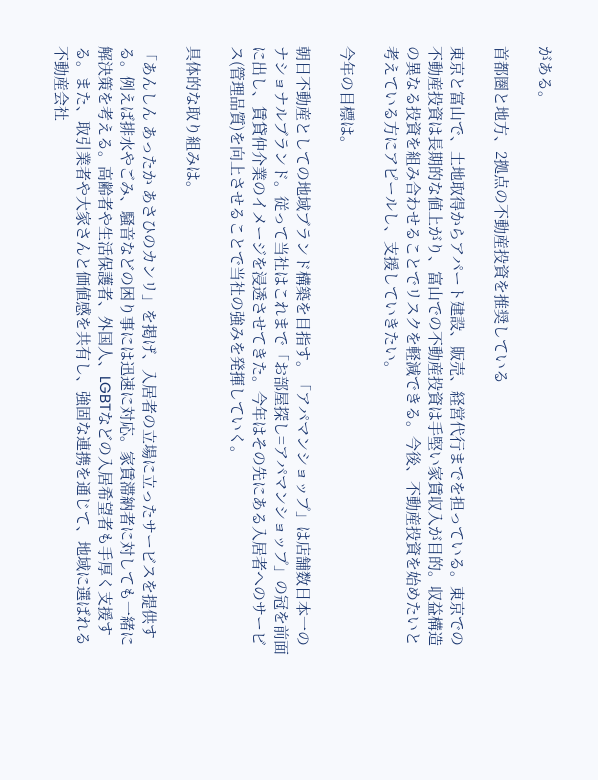がある。

首都圏と地方、2拠点の不動産投資を推奨している

東京と富山で、土地取得からアパート建設、販売、経営代行までを担っている。東京での不動産投資は長期的な値上がり、富山での不動産投資は手堅い家賃収入が目的。収益構造の異なる投資を組み合わせることでリスクを軽減できる。今後、不動産投資を始めたいと考えている方にアピールし、支援していきたい。

今年の目標は。

朝日不動産としての地域ブランド構築を目指す。「アパマンショップ」は店舗数日本一のナショナルブランド。従って当社はこれまで「お部屋探し=アパマンショップ」の冠を前面に出し、賃貸仲介業のイメージを浸透させてきた。今年はその先にある入居者へのサービス(管理品質)を向上させることで当社の強みを発揮していく。

具体的な取り組みは。

「あんしん あったか あさひのカンリ」を掲げ、入居者の立場に立ったサービスを提供する。例えば排水やごみ、騒音などの困り事には迅速に対応。家賃滞納者に対しても一緒に解決策を考える。高齢者や生活保護者、外国人、LGBTなどの入居希望者も手厚く支援する。また、取引業者や大家さんと価値感を共有し、強固な連携を通じて、地域に選ばれる不動産会社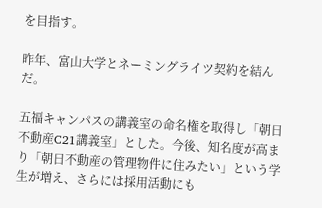を目指す。

昨年、富山大学とネーミングライツ契約を結んだ。

五福キャンパスの講義室の命名権を取得し「朝日不動産C21講義室」とした。今後、知名度が高まり「朝日不動産の管理物件に住みたい」という学生が増え、さらには採用活動にも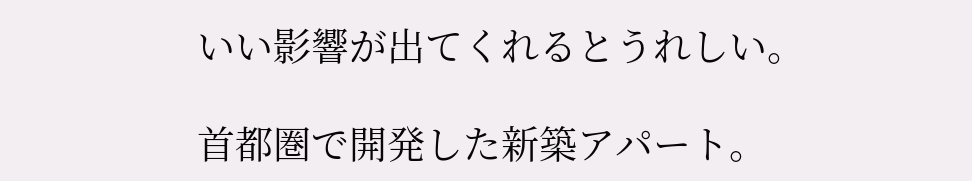いい影響が出てくれるとうれしい。

首都圏で開発した新築アパート。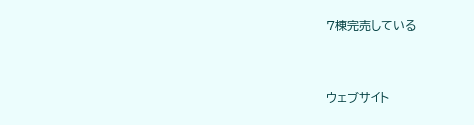7棟完売している


ウェブサイト